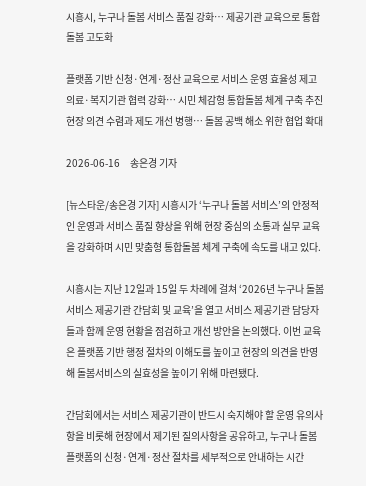시흥시, 누구나 돌봄 서비스 품질 강화… 제공기관 교육으로 통합돌봄 고도화

플랫폼 기반 신청·연계·정산 교육으로 서비스 운영 효율성 제고 의료·복지기관 협력 강화… 시민 체감형 통합돌봄 체계 구축 추진 현장 의견 수렴과 제도 개선 병행… 돌봄 공백 해소 위한 협업 확대

2026-06-16     송은경 기자

[뉴스타운/송은경 기자] 시흥시가 ‘누구나 돌봄 서비스’의 안정적인 운영과 서비스 품질 향상을 위해 현장 중심의 소통과 실무 교육을 강화하며 시민 맞춤형 통합돌봄 체계 구축에 속도를 내고 있다.

시흥시는 지난 12일과 15일 두 차례에 걸쳐 ‘2026년 누구나 돌봄 서비스 제공기관 간담회 및 교육’을 열고 서비스 제공기관 담당자들과 함께 운영 현황을 점검하고 개선 방안을 논의했다. 이번 교육은 플랫폼 기반 행정 절차의 이해도를 높이고 현장의 의견을 반영해 돌봄서비스의 실효성을 높이기 위해 마련됐다.

간담회에서는 서비스 제공기관이 반드시 숙지해야 할 운영 유의사항을 비롯해 현장에서 제기된 질의사항을 공유하고, 누구나 돌봄 플랫폼의 신청·연계·정산 절차를 세부적으로 안내하는 시간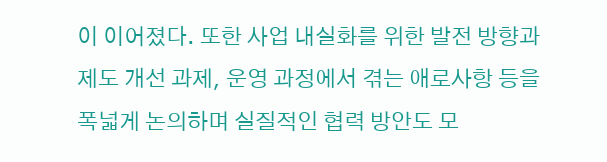이 이어졌다. 또한 사업 내실화를 위한 발전 방향과 제도 개선 과제, 운영 과정에서 겪는 애로사항 등을 폭넓게 논의하며 실질적인 협력 방안도 모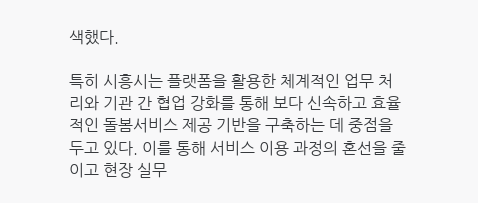색했다.

특히 시흥시는 플랫폼을 활용한 체계적인 업무 처리와 기관 간 협업 강화를 통해 보다 신속하고 효율적인 돌봄서비스 제공 기반을 구축하는 데 중점을 두고 있다. 이를 통해 서비스 이용 과정의 혼선을 줄이고 현장 실무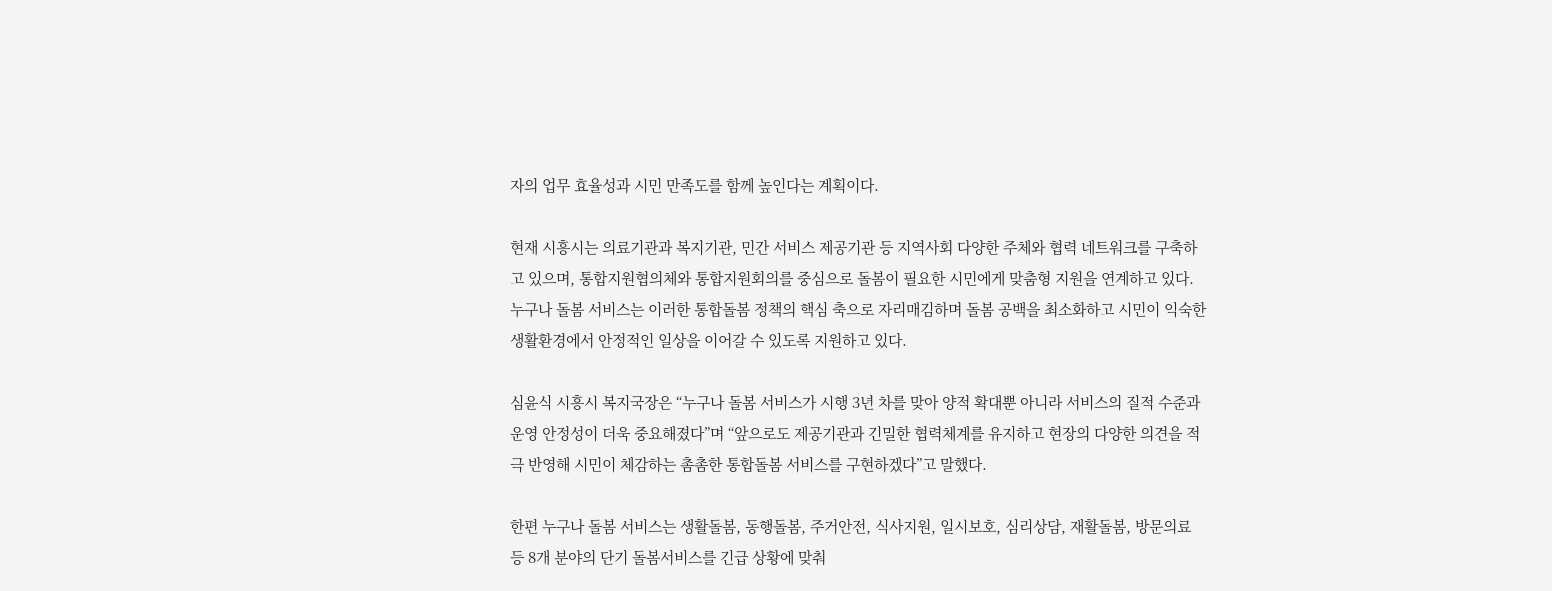자의 업무 효율성과 시민 만족도를 함께 높인다는 계획이다.

현재 시흥시는 의료기관과 복지기관, 민간 서비스 제공기관 등 지역사회 다양한 주체와 협력 네트워크를 구축하고 있으며, 통합지원협의체와 통합지원회의를 중심으로 돌봄이 필요한 시민에게 맞춤형 지원을 연계하고 있다. 누구나 돌봄 서비스는 이러한 통합돌봄 정책의 핵심 축으로 자리매김하며 돌봄 공백을 최소화하고 시민이 익숙한 생활환경에서 안정적인 일상을 이어갈 수 있도록 지원하고 있다.

심윤식 시흥시 복지국장은 “누구나 돌봄 서비스가 시행 3년 차를 맞아 양적 확대뿐 아니라 서비스의 질적 수준과 운영 안정성이 더욱 중요해졌다”며 “앞으로도 제공기관과 긴밀한 협력체계를 유지하고 현장의 다양한 의견을 적극 반영해 시민이 체감하는 촘촘한 통합돌봄 서비스를 구현하겠다”고 말했다.

한편 누구나 돌봄 서비스는 생활돌봄, 동행돌봄, 주거안전, 식사지원, 일시보호, 심리상담, 재활돌봄, 방문의료 등 8개 분야의 단기 돌봄서비스를 긴급 상황에 맞춰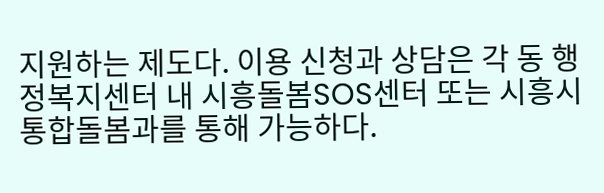지원하는 제도다. 이용 신청과 상담은 각 동 행정복지센터 내 시흥돌봄SOS센터 또는 시흥시 통합돌봄과를 통해 가능하다.